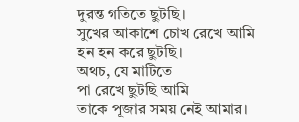দুরন্ত গতিতে ছুটছি।
সুখের আকাশে চোখ রেখে আমি
হন হন করে ছুটছি।
অথচ, যে মাটিতে
পা রেখে ছুটছি আমি
তাকে পূজার সময় নেই আমার।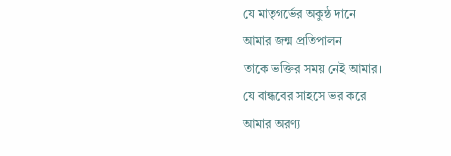যে মাতৃগর্ভের অকুন্ঠ দানে
আমার জন্ম প্রতিপালন
তাকে ভক্তির সময় নেই আমার।
যে বান্ধবের সাহসে ভর করে
আমার অরণ্য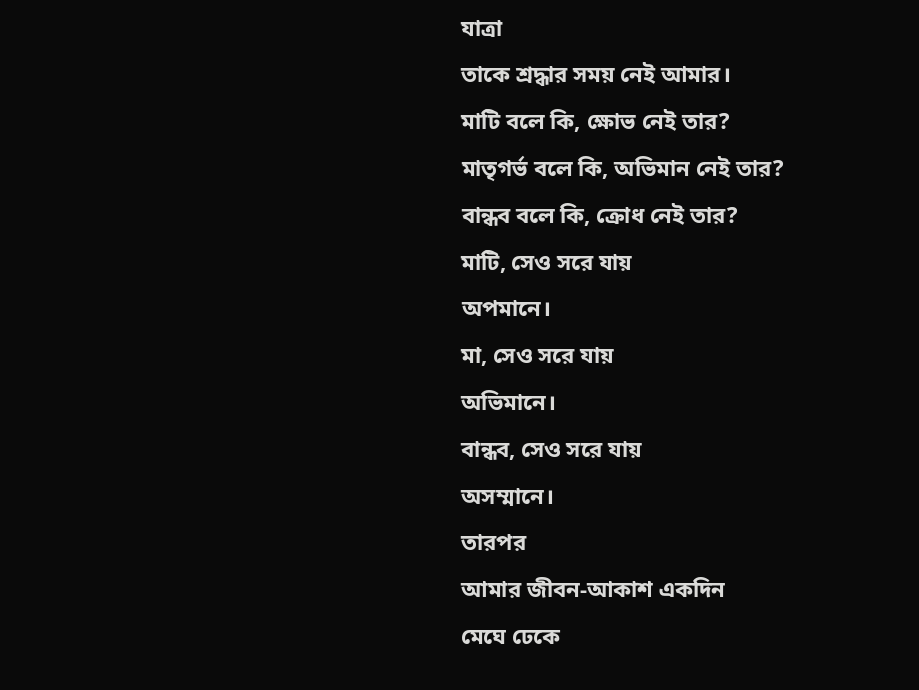যাত্রা
তাকে শ্রদ্ধার সময় নেই আমার।
মাটি বলে কি, ক্ষোভ নেই তার?
মাতৃগর্ভ বলে কি, অভিমান নেই তার?
বান্ধব বলে কি, ক্রোধ নেই তার?
মাটি, সেও সরে যায়
অপমানে।
মা, সেও সরে যায়
অভিমানে।
বান্ধব, সেও সরে যায়
অসম্মানে।
তারপর
আমার জীবন-আকাশ একদিন
মেঘে ঢেকে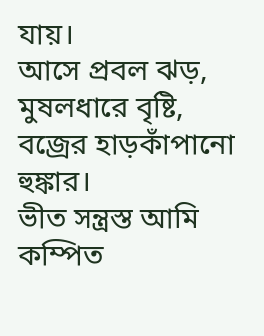যায়।
আসে প্রবল ঝড়, মুষলধারে বৃষ্টি,
বজ্রের হাড়কাঁপানো হুঙ্কার।
ভীত সন্ত্রস্ত আমি
কম্পিত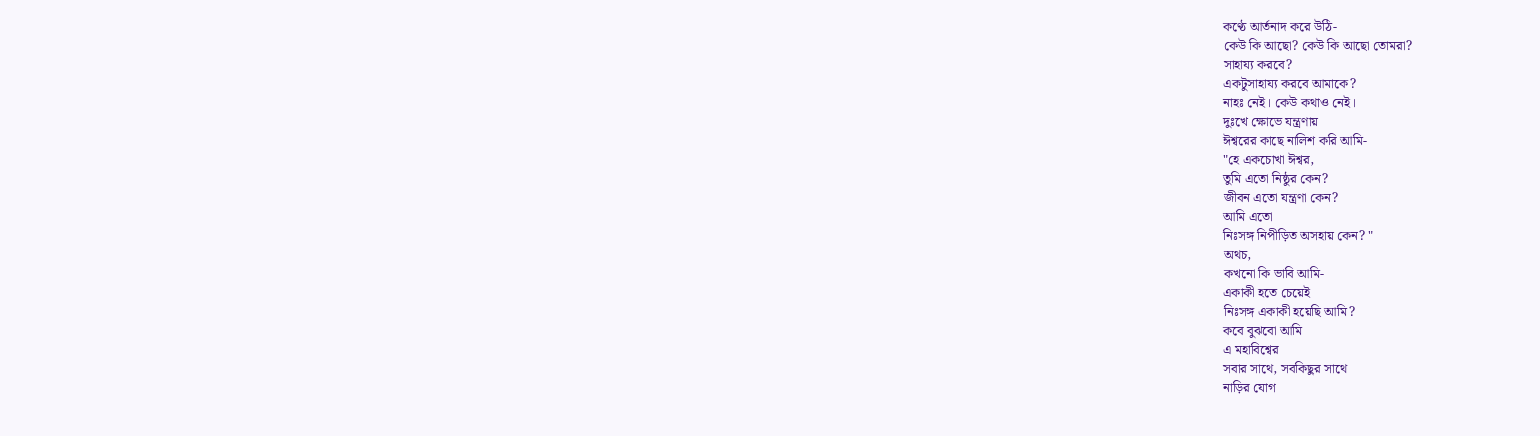কণ্ঠে আর্তনাদ করে উঠি-
কেউ কি আছো? কেউ কি আছো তোমরা?
সাহায্য করবে?
একটুসাহায্য করবে আমাকে?
নাহঃ নেই। কেউ কথাও নেই।
দুঃখে ক্ষোভে যন্ত্রণায়
ঈশ্বরের কাছে নালিশ করি আমি-
"হে একচোখা ঈশ্বর,
তুমি এতো নিষ্ঠুর কেন?
জীবন এতো যন্ত্রণা কেন?
আমি এতো
নিঃসঙ্গ নিপীড়িত অসহায় কেন? "
অথচ,
কখনো কি ভাবি আমি-
একাকী হতে চেয়েই
নিঃসঙ্গ একাকী হয়েছি আমি?
কবে বুঝবো আমি
এ মহাবিশ্বের
সবার সাথে, সবকিছুর সাথে
নাড়ির যোগ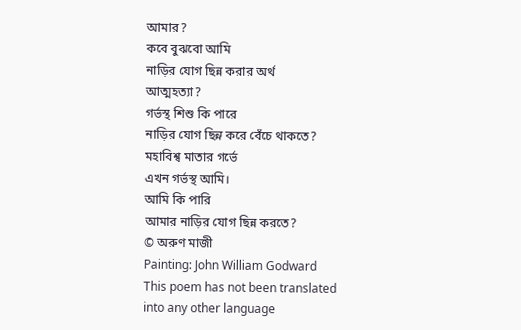আমার?
কবে বুঝবো আমি
নাড়ির যোগ ছিন্ন করার অর্থ
আত্মহত্যা?
গর্ভস্থ শিশু কি পারে
নাড়ির যোগ ছিন্ন করে বেঁচে থাকতে?
মহাবিশ্ব মাতার গর্ভে
এখন গর্ভস্থ আমি।
আমি কি পারি
আমার নাড়ির যোগ ছিন্ন করতে?
© অরুণ মাজী
Painting: John William Godward
This poem has not been translated into any other language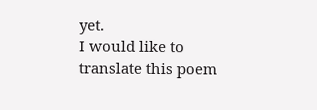yet.
I would like to translate this poem